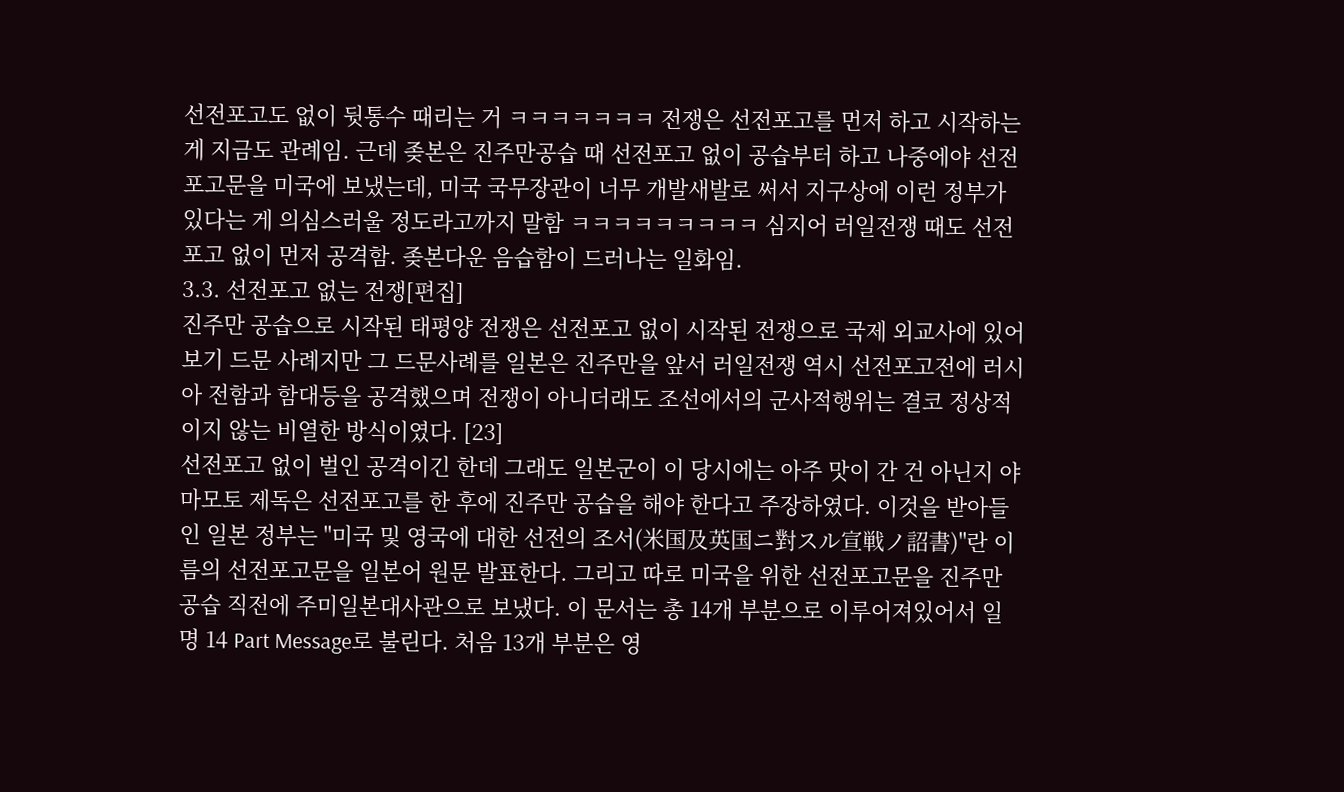선전포고도 없이 뒷통수 때리는 거 ㅋㅋㅋㅋㅋㅋㅋ 전쟁은 선전포고를 먼저 하고 시작하는 게 지금도 관례임. 근데 좆본은 진주만공습 때 선전포고 없이 공습부터 하고 나중에야 선전포고문을 미국에 보냈는데, 미국 국무장관이 너무 개발새발로 써서 지구상에 이런 정부가 있다는 게 의심스러울 정도라고까지 말함 ㅋㅋㅋㅋㅋㅋㅋㅋㅋ 심지어 러일전쟁 때도 선전포고 없이 먼저 공격함. 좆본다운 음습함이 드러나는 일화임.
3.3. 선전포고 없는 전쟁[편집]
진주만 공습으로 시작된 태평양 전쟁은 선전포고 없이 시작된 전쟁으로 국제 외교사에 있어 보기 드문 사례지만 그 드문사례를 일본은 진주만을 앞서 러일전쟁 역시 선전포고전에 러시아 전함과 함대등을 공격했으며 전쟁이 아니더래도 조선에서의 군사적행위는 결코 정상적이지 않는 비열한 방식이였다. [23]
선전포고 없이 벌인 공격이긴 한데 그래도 일본군이 이 당시에는 아주 맛이 간 건 아닌지 야마모토 제독은 선전포고를 한 후에 진주만 공습을 해야 한다고 주장하였다. 이것을 받아들인 일본 정부는 "미국 및 영국에 대한 선전의 조서(米国及英国ニ對スル宣戦ノ詔書)"란 이름의 선전포고문을 일본어 원문 발표한다. 그리고 따로 미국을 위한 선전포고문을 진주만 공습 직전에 주미일본대사관으로 보냈다. 이 문서는 총 14개 부분으로 이루어져있어서 일명 14 Part Message로 불린다. 처음 13개 부분은 영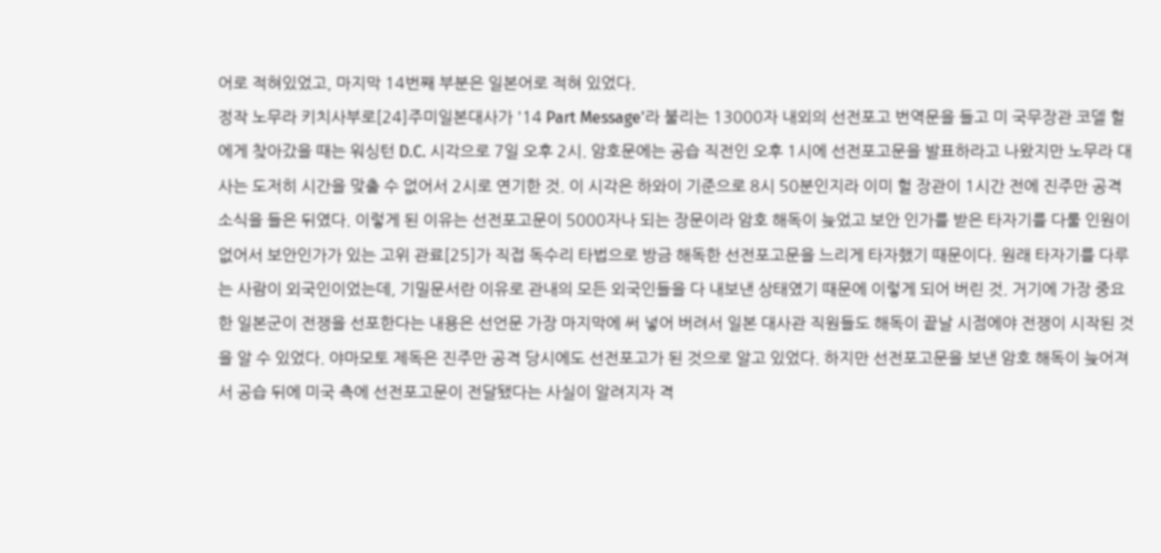어로 적혀있었고, 마지막 14번째 부분은 일본어로 적혀 있었다.
정작 노무라 키치사부로[24]주미일본대사가 '14 Part Message'라 불리는 13000자 내외의 선전포고 번역문을 들고 미 국무장관 코델 헐에게 찾아갔을 때는 워싱턴 D.C. 시각으로 7일 오후 2시. 암호문에는 공습 직전인 오후 1시에 선전포고문을 발표하라고 나왔지만 노무라 대사는 도저히 시간을 맞출 수 없어서 2시로 연기한 것. 이 시각은 하와이 기준으로 8시 50분인지라 이미 헐 장관이 1시간 전에 진주만 공격 소식을 들은 뒤였다. 이렇게 된 이유는 선전포고문이 5000자나 되는 장문이라 암호 해독이 늦었고 보안 인가를 받은 타자기를 다룰 인원이 없어서 보안인가가 있는 고위 관료[25]가 직접 독수리 타법으로 방금 해독한 선전포고문을 느리게 타자했기 때문이다. 원래 타자기를 다루는 사람이 외국인이었는데, 기밀문서란 이유로 관내의 모든 외국인들을 다 내보낸 상태였기 때문에 이렇게 되어 버린 것. 거기에 가장 중요한 일본군이 전쟁을 선포한다는 내용은 선언문 가장 마지막에 써 넣어 버려서 일본 대사관 직원들도 해독이 끝날 시점에야 전쟁이 시작된 것을 알 수 있었다. 야마모토 제독은 진주만 공격 당시에도 선전포고가 된 것으로 알고 있었다. 하지만 선전포고문을 보낸 암호 해독이 늦어져서 공습 뒤에 미국 측에 선전포고문이 전달됐다는 사실이 알려지자 격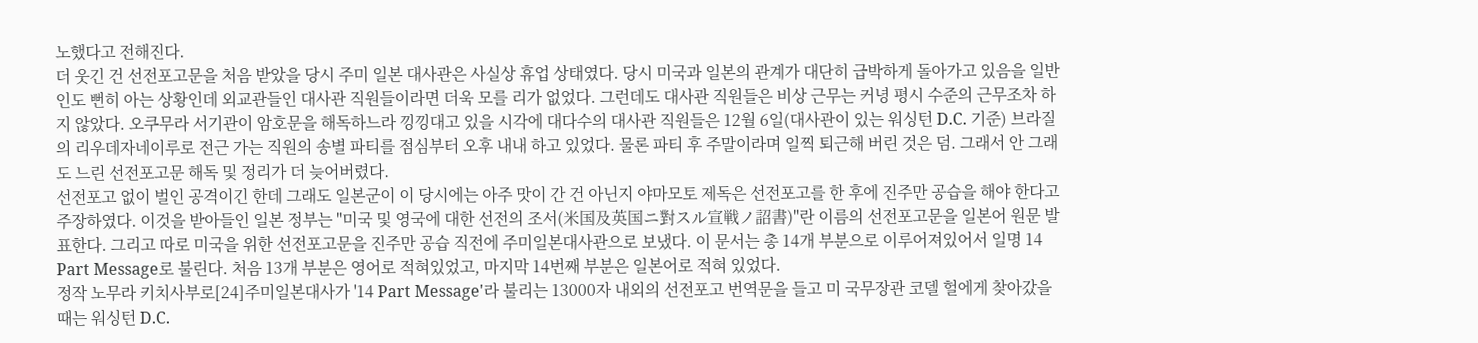노했다고 전해진다.
더 웃긴 건 선전포고문을 처음 받았을 당시 주미 일본 대사관은 사실상 휴업 상태였다. 당시 미국과 일본의 관계가 대단히 급박하게 돌아가고 있음을 일반인도 뻔히 아는 상황인데 외교관들인 대사관 직원들이라면 더욱 모를 리가 없었다. 그런데도 대사관 직원들은 비상 근무는 커녕 평시 수준의 근무조차 하지 않았다. 오쿠무라 서기관이 암호문을 해독하느라 낑낑대고 있을 시각에 대다수의 대사관 직원들은 12월 6일(대사관이 있는 워싱턴 D.C. 기준) 브라질의 리우데자네이루로 전근 가는 직원의 송별 파티를 점심부터 오후 내내 하고 있었다. 물론 파티 후 주말이라며 일찍 퇴근해 버린 것은 덤. 그래서 안 그래도 느린 선전포고문 해독 및 정리가 더 늦어버렸다.
선전포고 없이 벌인 공격이긴 한데 그래도 일본군이 이 당시에는 아주 맛이 간 건 아닌지 야마모토 제독은 선전포고를 한 후에 진주만 공습을 해야 한다고 주장하였다. 이것을 받아들인 일본 정부는 "미국 및 영국에 대한 선전의 조서(米国及英国ニ對スル宣戦ノ詔書)"란 이름의 선전포고문을 일본어 원문 발표한다. 그리고 따로 미국을 위한 선전포고문을 진주만 공습 직전에 주미일본대사관으로 보냈다. 이 문서는 총 14개 부분으로 이루어져있어서 일명 14 Part Message로 불린다. 처음 13개 부분은 영어로 적혀있었고, 마지막 14번째 부분은 일본어로 적혀 있었다.
정작 노무라 키치사부로[24]주미일본대사가 '14 Part Message'라 불리는 13000자 내외의 선전포고 번역문을 들고 미 국무장관 코델 헐에게 찾아갔을 때는 워싱턴 D.C.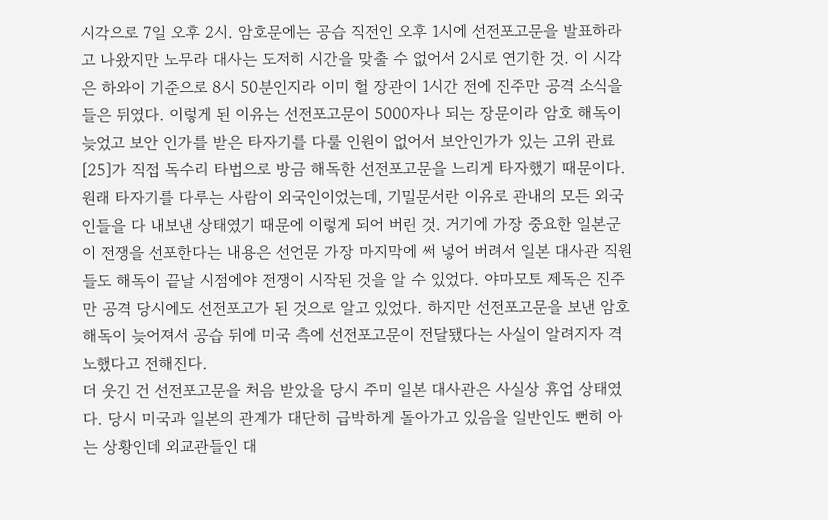시각으로 7일 오후 2시. 암호문에는 공습 직전인 오후 1시에 선전포고문을 발표하라고 나왔지만 노무라 대사는 도저히 시간을 맞출 수 없어서 2시로 연기한 것. 이 시각은 하와이 기준으로 8시 50분인지라 이미 헐 장관이 1시간 전에 진주만 공격 소식을 들은 뒤였다. 이렇게 된 이유는 선전포고문이 5000자나 되는 장문이라 암호 해독이 늦었고 보안 인가를 받은 타자기를 다룰 인원이 없어서 보안인가가 있는 고위 관료[25]가 직접 독수리 타법으로 방금 해독한 선전포고문을 느리게 타자했기 때문이다. 원래 타자기를 다루는 사람이 외국인이었는데, 기밀문서란 이유로 관내의 모든 외국인들을 다 내보낸 상태였기 때문에 이렇게 되어 버린 것. 거기에 가장 중요한 일본군이 전쟁을 선포한다는 내용은 선언문 가장 마지막에 써 넣어 버려서 일본 대사관 직원들도 해독이 끝날 시점에야 전쟁이 시작된 것을 알 수 있었다. 야마모토 제독은 진주만 공격 당시에도 선전포고가 된 것으로 알고 있었다. 하지만 선전포고문을 보낸 암호 해독이 늦어져서 공습 뒤에 미국 측에 선전포고문이 전달됐다는 사실이 알려지자 격노했다고 전해진다.
더 웃긴 건 선전포고문을 처음 받았을 당시 주미 일본 대사관은 사실상 휴업 상태였다. 당시 미국과 일본의 관계가 대단히 급박하게 돌아가고 있음을 일반인도 뻔히 아는 상황인데 외교관들인 대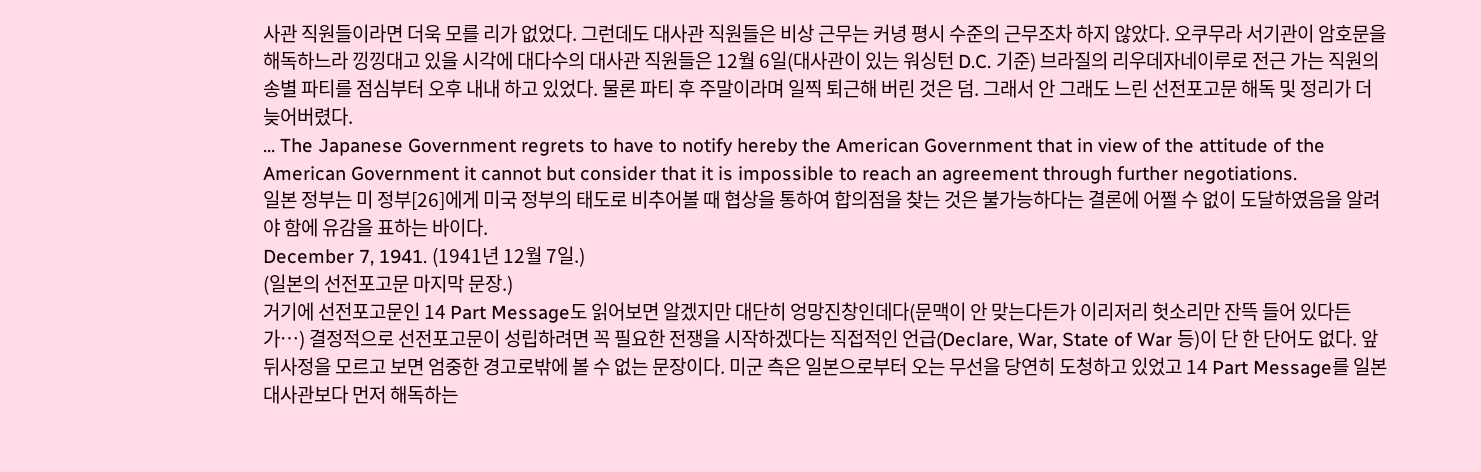사관 직원들이라면 더욱 모를 리가 없었다. 그런데도 대사관 직원들은 비상 근무는 커녕 평시 수준의 근무조차 하지 않았다. 오쿠무라 서기관이 암호문을 해독하느라 낑낑대고 있을 시각에 대다수의 대사관 직원들은 12월 6일(대사관이 있는 워싱턴 D.C. 기준) 브라질의 리우데자네이루로 전근 가는 직원의 송별 파티를 점심부터 오후 내내 하고 있었다. 물론 파티 후 주말이라며 일찍 퇴근해 버린 것은 덤. 그래서 안 그래도 느린 선전포고문 해독 및 정리가 더 늦어버렸다.
... The Japanese Government regrets to have to notify hereby the American Government that in view of the attitude of the American Government it cannot but consider that it is impossible to reach an agreement through further negotiations.
일본 정부는 미 정부[26]에게 미국 정부의 태도로 비추어볼 때 협상을 통하여 합의점을 찾는 것은 불가능하다는 결론에 어쩔 수 없이 도달하였음을 알려야 함에 유감을 표하는 바이다.
December 7, 1941. (1941년 12월 7일.)
(일본의 선전포고문 마지막 문장.)
거기에 선전포고문인 14 Part Message도 읽어보면 알겠지만 대단히 엉망진창인데다(문맥이 안 맞는다든가 이리저리 헛소리만 잔뜩 들어 있다든가…) 결정적으로 선전포고문이 성립하려면 꼭 필요한 전쟁을 시작하겠다는 직접적인 언급(Declare, War, State of War 등)이 단 한 단어도 없다. 앞뒤사정을 모르고 보면 엄중한 경고로밖에 볼 수 없는 문장이다. 미군 측은 일본으로부터 오는 무선을 당연히 도청하고 있었고 14 Part Message를 일본 대사관보다 먼저 해독하는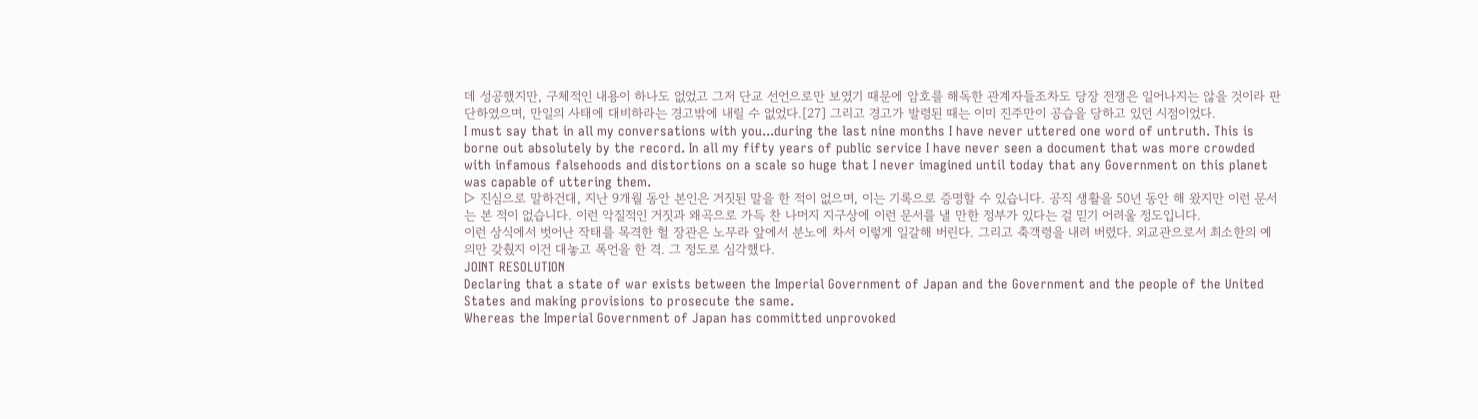데 성공했지만, 구체적인 내용이 하나도 없었고 그저 단교 선언으로만 보였기 때문에 암호를 해독한 관계자들조차도 당장 전쟁은 일어나지는 않을 것이라 판단하였으며, 만일의 사태에 대비하라는 경고밖에 내릴 수 없었다.[27] 그리고 경고가 발령된 때는 이미 진주만이 공습을 당하고 있던 시점이었다.
I must say that in all my conversations with you...during the last nine months I have never uttered one word of untruth. This is borne out absolutely by the record. In all my fifty years of public service I have never seen a document that was more crowded with infamous falsehoods and distortions on a scale so huge that I never imagined until today that any Government on this planet was capable of uttering them.
▷ 진심으로 말하건대, 지난 9개월 동안 본인은 거짓된 말을 한 적이 없으며, 이는 기록으로 증명할 수 있습니다. 공직 생활을 50년 동안 해 왔지만 이런 문서는 본 적이 없습니다. 이런 악질적인 거짓과 왜곡으로 가득 찬 나머지 지구상에 이런 문서를 낼 만한 정부가 있다는 걸 믿기 어려울 정도입니다.
이런 상식에서 벗어난 작태를 목격한 헐 장관은 노무라 앞에서 분노에 차서 이렇게 일갈해 버린다. 그리고 축객령을 내려 버렸다. 외교관으로서 최소한의 예의만 갖췄지 이건 대놓고 폭언을 한 격. 그 정도로 심각했다.
JOINT RESOLUTION
Declaring that a state of war exists between the Imperial Government of Japan and the Government and the people of the United States and making provisions to prosecute the same.
Whereas the Imperial Government of Japan has committed unprovoked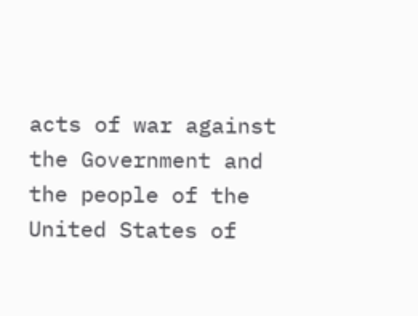acts of war against the Government and the people of the United States of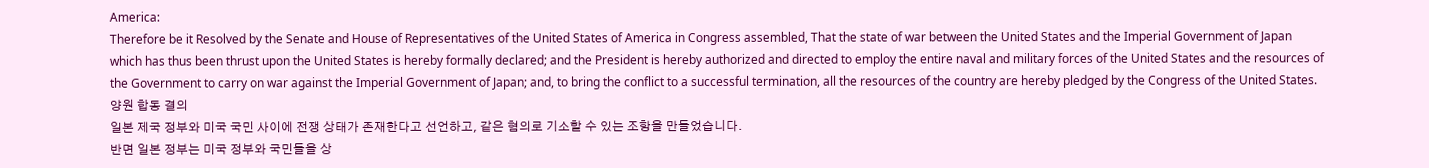America:
Therefore be it Resolved by the Senate and House of Representatives of the United States of America in Congress assembled, That the state of war between the United States and the Imperial Government of Japan which has thus been thrust upon the United States is hereby formally declared; and the President is hereby authorized and directed to employ the entire naval and military forces of the United States and the resources of the Government to carry on war against the Imperial Government of Japan; and, to bring the conflict to a successful termination, all the resources of the country are hereby pledged by the Congress of the United States.
양원 합동 결의
일본 제국 정부와 미국 국민 사이에 전쟁 상태가 존재한다고 선언하고, 같은 혐의로 기소할 수 있는 조항을 만들었습니다.
반면 일본 정부는 미국 정부와 국민들을 상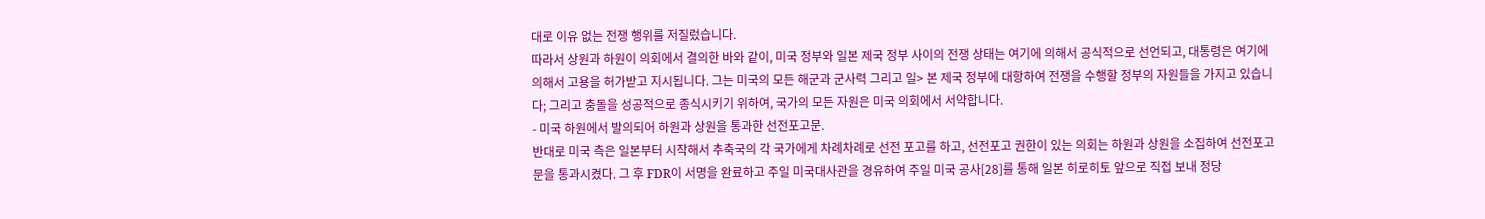대로 이유 없는 전쟁 행위를 저질렀습니다.
따라서 상원과 하원이 의회에서 결의한 바와 같이, 미국 정부와 일본 제국 정부 사이의 전쟁 상태는 여기에 의해서 공식적으로 선언되고, 대통령은 여기에 의해서 고용을 허가받고 지시됩니다. 그는 미국의 모든 해군과 군사력 그리고 일> 본 제국 정부에 대항하여 전쟁을 수행할 정부의 자원들을 가지고 있습니다; 그리고 충돌을 성공적으로 종식시키기 위하여, 국가의 모든 자원은 미국 의회에서 서약합니다.
- 미국 하원에서 발의되어 하원과 상원을 통과한 선전포고문.
반대로 미국 측은 일본부터 시작해서 추축국의 각 국가에게 차례차례로 선전 포고를 하고, 선전포고 권한이 있는 의회는 하원과 상원을 소집하여 선전포고문을 통과시켰다. 그 후 FDR이 서명을 완료하고 주일 미국대사관을 경유하여 주일 미국 공사[28]를 통해 일본 히로히토 앞으로 직접 보내 정당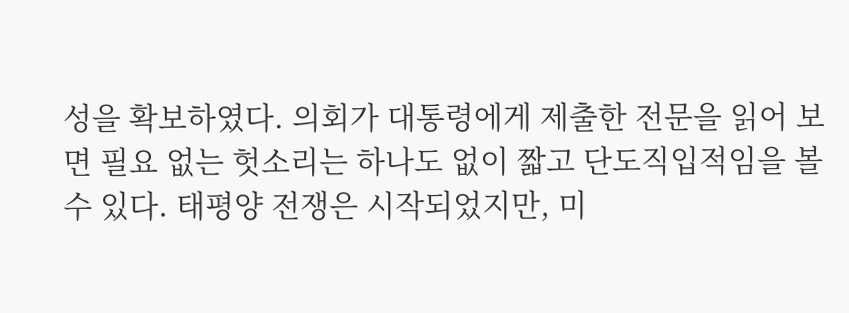성을 확보하였다. 의회가 대통령에게 제출한 전문을 읽어 보면 필요 없는 헛소리는 하나도 없이 짧고 단도직입적임을 볼 수 있다. 태평양 전쟁은 시작되었지만, 미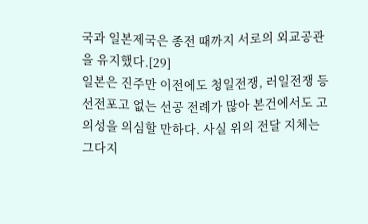국과 일본제국은 종전 때까지 서로의 외교공관을 유지했다.[29]
일본은 진주만 이전에도 청일전쟁, 러일전쟁 등 선전포고 없는 선공 전례가 많아 본건에서도 고의성을 의심할 만하다. 사실 위의 전달 지체는 그다지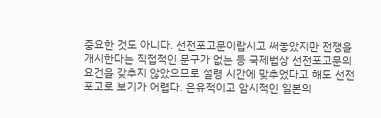중요한 것도 아니다. 선전포고문이랍시고 써놓았지만 전쟁을 개시한다는 직접적인 문구가 없는 등 국제법상 선전포고문의 요건을 갖추지 않았으므로 설령 시간에 맞추었다고 해도 선전포고로 보기가 어렵다. 은유적이고 암시적인 일본의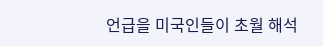언급을 미국인들이 초월 해석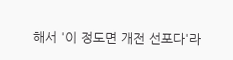해서 '이 정도면 개전 선포다'라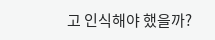고 인식해야 했을까?